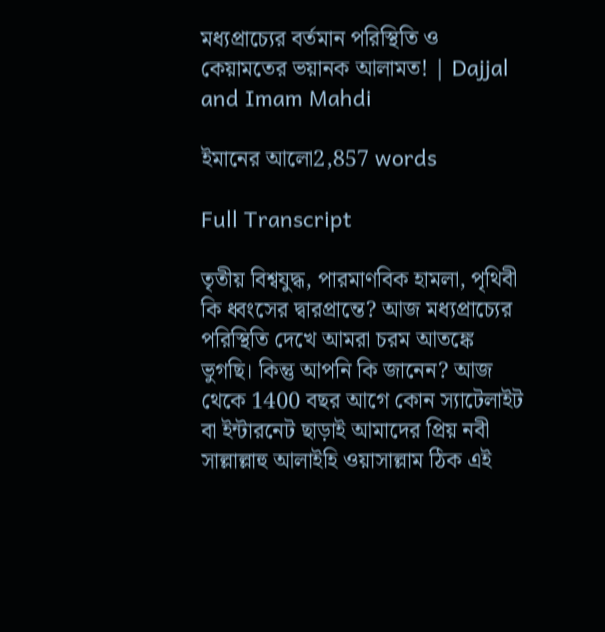মধ্যপ্রাচ্যের বর্তমান পরিস্থিতি ও কেয়ামতের ভয়ানক আলামত! | Dajjal and Imam Mahdi

ইমানের আলো2,857 words

Full Transcript

তৃতীয় বিশ্বযুদ্ধ, পারমাণবিক হামলা, পৃথিবী কি ধ্বংসের দ্বারপ্রান্তে? আজ মধ্যপ্রাচ্যের পরিস্থিতি দেখে আমরা চরম আতঙ্কে ভুগছি। কিন্তু আপনি কি জানেন? আজ থেকে 1400 বছর আগে কোন স্যাটেলাইট বা ইন্টারনেট ছাড়াই আমাদের প্রিয় নবী সাল্লাল্লাহু আলাইহি ওয়াসাল্লাম ঠিক এই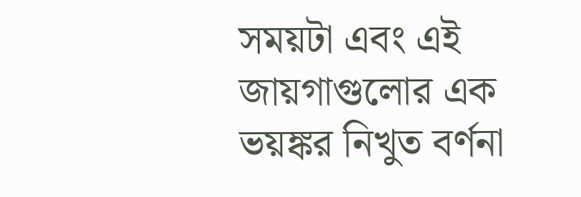সময়টা এবং এই জায়গাগুলোর এক ভয়ঙ্কর নিখুত বর্ণনা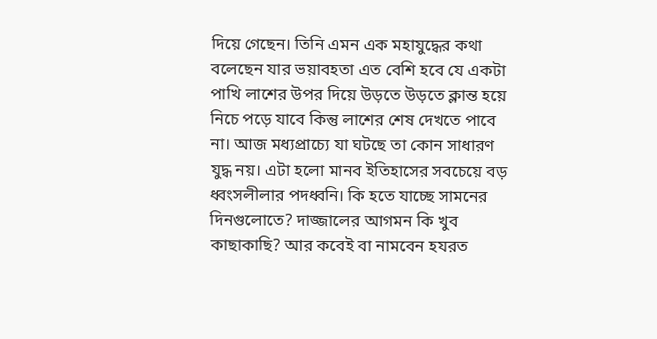দিয়ে গেছেন। তিনি এমন এক মহাযুদ্ধের কথা বলেছেন যার ভয়াবহতা এত বেশি হবে যে একটা পাখি লাশের উপর দিয়ে উড়তে উড়তে ক্লান্ত হয়ে নিচে পড়ে যাবে কিন্তু লাশের শেষ দেখতে পাবে না। আজ মধ্যপ্রাচ্যে যা ঘটছে তা কোন সাধারণ যুদ্ধ নয়। এটা হলো মানব ইতিহাসের সবচেয়ে বড় ধ্বংসলীলার পদধ্বনি। কি হতে যাচ্ছে সামনের দিনগুলোতে? দাজ্জালের আগমন কি খুব কাছাকাছি? আর কবেই বা নামবেন হযরত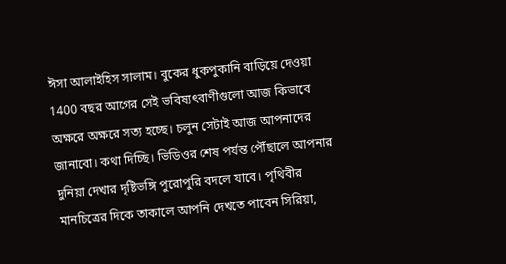ঈসা আলাইহিস সালাম। বুকের ধুকপুকানি বাড়িয়ে দেওয়া 1400 বছর আগের সেই ভবিষ্যৎবাণীগুলো আজ কিভাবে অক্ষরে অক্ষরে সত্য হচ্ছে। চলুন সেটাই আজ আপনাদের জানাবো। কথা দিচ্ছি। ভিডিওর শেষ পর্যন্ত পৌঁছালে আপনার দুনিয়া দেখার দৃষ্টিভঙ্গি পুরোপুরি বদলে যাবে। পৃথিবীর মানচিত্রের দিকে তাকালে আপনি দেখতে পাবেন সিরিয়া,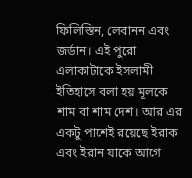ফিলিস্তিন, লেবানন এবং জর্ডান। এই পুরো এলাকাটাকে ইসলামী ইতিহাসে বলা হয় মূলকে শাম বা শাম দেশ। আর এর একটু পাশেই রয়েছে ইরাক এবং ইরান যাকে আগে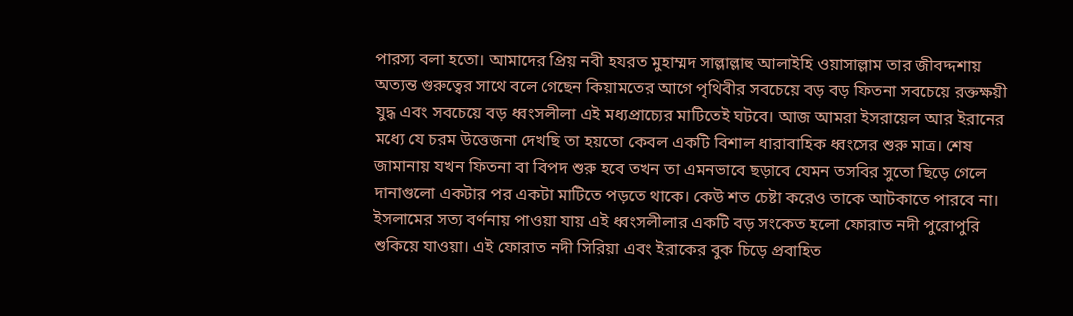পারস্য বলা হতো। আমাদের প্রিয় নবী হযরত মুহাম্মদ সাল্লাল্লাহু আলাইহি ওয়াসাল্লাম তার জীবদ্দশায় অত্যন্ত গুরুত্বের সাথে বলে গেছেন কিয়ামতের আগে পৃথিবীর সবচেয়ে বড় বড় ফিতনা সবচেয়ে রক্তক্ষয়ী যুদ্ধ এবং সবচেয়ে বড় ধ্বংসলীলা এই মধ্যপ্রাচ্যের মাটিতেই ঘটবে। আজ আমরা ইসরায়েল আর ইরানের মধ্যে যে চরম উত্তেজনা দেখছি তা হয়তো কেবল একটি বিশাল ধারাবাহিক ধ্বংসের শুরু মাত্র। শেষ জামানায় যখন ফিতনা বা বিপদ শুরু হবে তখন তা এমনভাবে ছড়াবে যেমন তসবির সুতো ছিড়ে গেলে দানাগুলো একটার পর একটা মাটিতে পড়তে থাকে। কেউ শত চেষ্টা করেও তাকে আটকাতে পারবে না। ইসলামের সত্য বর্ণনায় পাওয়া যায় এই ধ্বংসলীলার একটি বড় সংকেত হলো ফোরাত নদী পুরোপুরি শুকিয়ে যাওয়া। এই ফোরাত নদী সিরিয়া এবং ইরাকের বুক চিড়ে প্রবাহিত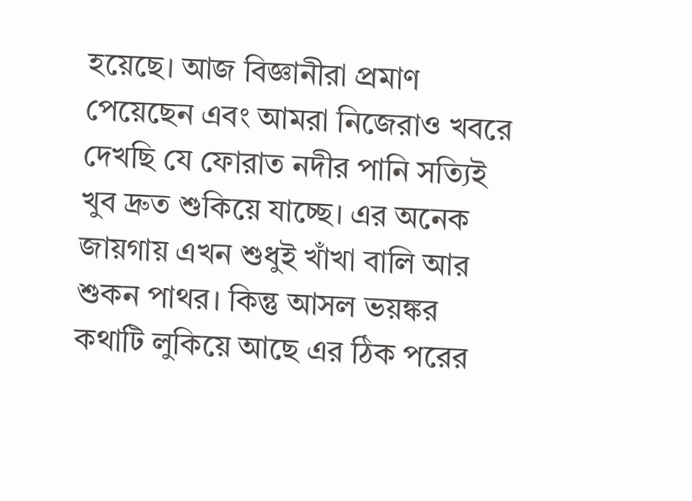হয়েছে। আজ বিজ্ঞানীরা প্রমাণ পেয়েছেন এবং আমরা নিজেরাও খবরে দেখছি যে ফোরাত নদীর পানি সত্যিই খুব দ্রুত শুকিয়ে যাচ্ছে। এর অনেক জায়গায় এখন শুধুই খাঁখা বালি আর শুকন পাথর। কিন্তু আসল ভয়ঙ্কর কথাটি লুকিয়ে আছে এর ঠিক পরের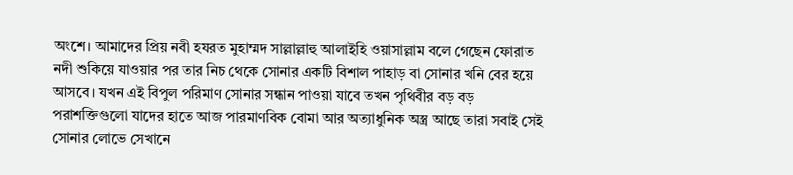অংশে। আমাদের প্রিয় নবী হযরত মুহাম্মদ সাল্লাল্লাহু আলাইহি ওয়াসাল্লাম বলে গেছেন ফোরাত নদী শুকিয়ে যাওয়ার পর তার নিচ থেকে সোনার একটি বিশাল পাহাড় বা সোনার খনি বের হয়ে আসবে। যখন এই বিপুল পরিমাণ সোনার সন্ধান পাওয়া যাবে তখন পৃথিবীর বড় বড় পরাশক্তিগুলো যাদের হাতে আজ পারমাণবিক বোমা আর অত্যাধুনিক অস্ত্র আছে তারা সবাই সেই সোনার লোভে সেখানে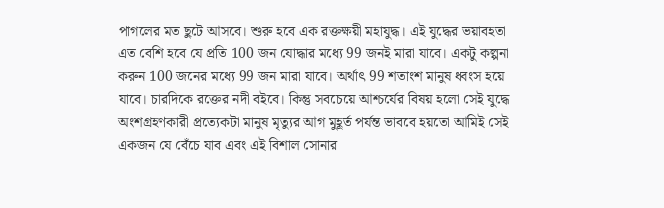পাগলের মত ছুটে আসবে। শুরু হবে এক রক্তক্ষয়ী মহাযুদ্ধ। এই যুদ্ধের ভয়াবহতা এত বেশি হবে যে প্রতি 100 জন যোদ্ধার মধ্যে 99 জনই মারা যাবে। একটু কল্পনা করুন 100 জনের মধ্যে 99 জন মারা যাবে। অর্থাৎ 99 শতাংশ মানুষ ধ্বংস হয়ে যাবে। চারদিকে রক্তের নদী বইবে। কিন্তু সবচেয়ে আশ্চর্যের বিষয় হলো সেই যুদ্ধে অংশগ্রহণকারী প্রত্যেকটা মানুষ মৃত্যুর আগ মুহূর্ত পর্যন্ত ভাববে হয়তো আমিই সেই একজন যে বেঁচে যাব এবং এই বিশাল সোনার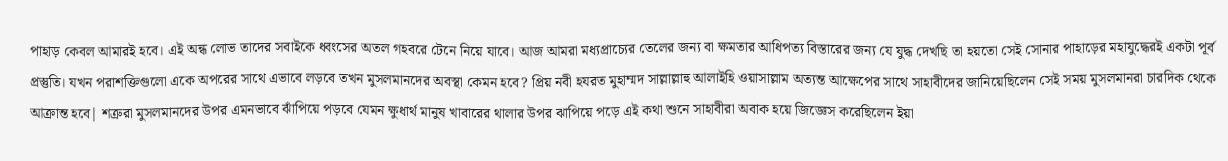পাহাড় কেবল আমারই হবে। এই অন্ধ লোভ তাদের সবাইকে ধ্বংসের অতল গহবরে টেনে নিয়ে যাবে। আজ আমরা মধ্যপ্রাচ্যের তেলের জন্য বা ক্ষমতার আধিপত্য বিস্তারের জন্য যে যুদ্ধ দেখছি তা হয়তো সেই সোনার পাহাড়ের মহাযুদ্ধেরই একটা পূর্ব প্রস্তুতি। যখন পরাশক্তিগুলো একে অপরের সাথে এভাবে লড়বে তখন মুসলমানদের অবস্থা কেমন হবে? প্রিয় নবী হযরত মুহাম্মদ সাল্লাল্লাহু আলাইহি ওয়াসাল্লাম অত্যন্ত আক্ষেপের সাথে সাহাবীদের জানিয়েছিলেন সেই সময় মুসলমানরা চারদিক থেকে আক্রান্ত হবে| শত্রুরা মুসলমানদের উপর এমনভাবে ঝাঁপিয়ে পড়বে যেমন ক্ষুধার্থ মানুষ খাবারের থালার উপর ঝাপিয়ে পড়ে এই কথা শুনে সাহাবীরা অবাক হয়ে জিজ্ঞেস করেছিলেন ইয়া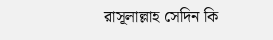রাসূলাল্লাহ সেদিন কি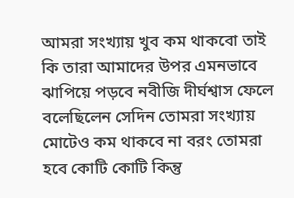আমরা সংখ্যায় খুব কম থাকবো তাই কি তারা আমাদের উপর এমনভাবে ঝাপিয়ে পড়বে নবীজি দীর্ঘশ্বাস ফেলে বলেছিলেন সেদিন তোমরা সংখ্যায় মোটেও কম থাকবে না বরং তোমরা হবে কোটি কোটি কিন্তু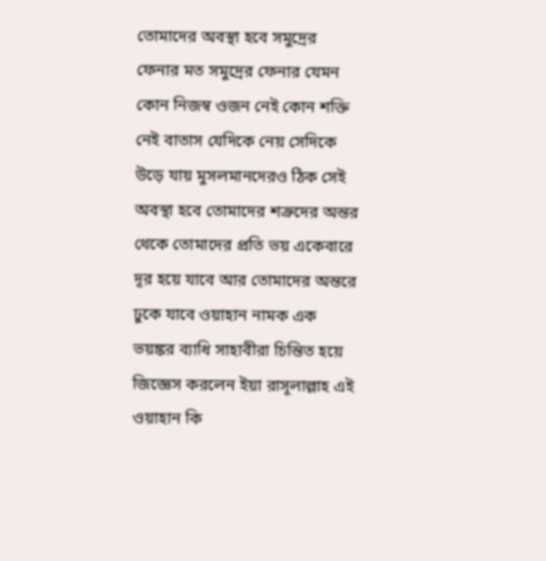তোমাদের অবস্থা হবে সমুদ্রের ফেনার মত সমুদ্রের ফেনার যেমন কোন নিজস্ব ওজন নেই কোন শক্তি নেই বাতাস যেদিকে নেয় সেদিকে উড়ে যায় মুসলমানদেরও ঠিক সেই অবস্থা হবে তোমাদের শত্রুদের অন্তর থেকে তোমাদের প্রতি ভয় একেবারে দূর হয়ে যাবে আর তোমাদের অন্তরে ঢুকে যাবে ওয়াহান নামক এক ভয়ঙ্কর ব্যাধি সাহাবীরা চিন্তিত হয়ে জিজ্ঞেস করলেন ইয়া রাসূলাল্লাহ এই ওয়াহান কি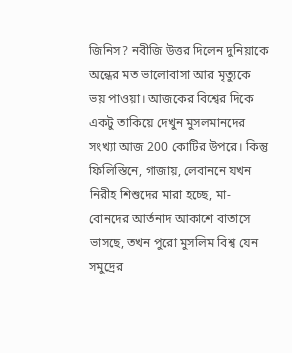জিনিস? নবীজি উত্তর দিলেন দুনিয়াকে অন্ধের মত ভালোবাসা আর মৃত্যুকে ভয় পাওয়া। আজকের বিশ্বের দিকে একটু তাকিয়ে দেখুন মুসলমানদের সংখ্যা আজ 200 কোটির উপরে। কিন্তু ফিলিস্তিনে, গাজায়, লেবাননে যখন নিরীহ শিশুদের মারা হচ্ছে, মা-বোনদের আর্তনাদ আকাশে বাতাসে ভাসছে, তখন পুরো মুসলিম বিশ্ব যেন সমুদ্রের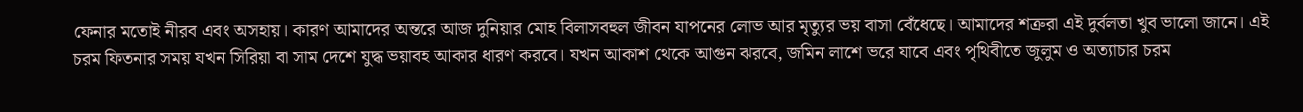ফেনার মতোই নীরব এবং অসহায়। কারণ আমাদের অন্তরে আজ দুনিয়ার মোহ বিলাসবহুল জীবন যাপনের লোভ আর মৃত্যুর ভয় বাসা বেঁধেছে। আমাদের শত্রুরা এই দুর্বলতা খুব ভালো জানে। এই চরম ফিতনার সময় যখন সিরিয়া বা সাম দেশে যুদ্ধ ভয়াবহ আকার ধারণ করবে। যখন আকাশ থেকে আগুন ঝরবে, জমিন লাশে ভরে যাবে এবং পৃথিবীতে জুলুম ও অত্যাচার চরম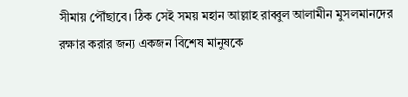সীমায় পৌঁছাবে। ঠিক সেই সময় মহান আল্লাহ রাব্বুল আলামীন মুসলমানদের রক্ষার করার জন্য একজন বিশেষ মানুষকে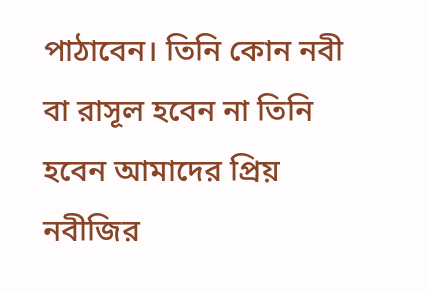পাঠাবেন। তিনি কোন নবী বা রাসূল হবেন না তিনি হবেন আমাদের প্রিয় নবীজির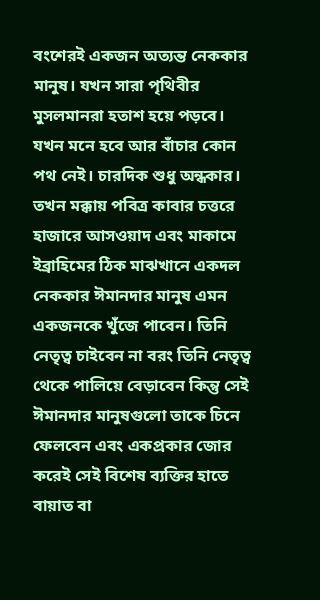বংশেরই একজন অত্যন্ত নেককার মানুষ। যখন সারা পৃথিবীর মুসলমানরা হতাশ হয়ে পড়বে। যখন মনে হবে আর বাঁচার কোন পথ নেই। চারদিক শুধু অন্ধকার। তখন মক্কায় পবিত্র কাবার চত্তরে হাজারে আসওয়াদ এবং মাকামে ইব্রাহিমের ঠিক মাঝখানে একদল নেককার ঈমানদার মানুষ এমন একজনকে খুঁজে পাবেন। তিনি নেতৃত্ব চাইবেন না বরং তিনি নেতৃত্ব থেকে পালিয়ে বেড়াবেন কিন্তু সেই ঈমানদার মানুষগুলো তাকে চিনে ফেলবেন এবং একপ্রকার জোর করেই সেই বিশেষ ব্যক্তির হাতে বায়াত বা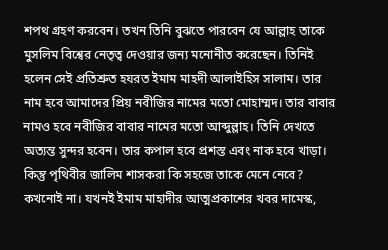শপথ গ্রহণ করবেন। তখন তিনি বুঝতে পারবেন যে আল্লাহ তাকে মুসলিম বিশ্বের নেতৃত্ব দেওয়ার জন্য মনোনীত করেছেন। তিনিই হলেন সেই প্রতিশ্রুত হযরত ইমাম মাহদী আলাইহিস সালাম। তার নাম হবে আমাদের প্রিয় নবীজির নামের মতো মোহাম্মদ। তার বাবার নামও হবে নবীজির বাবার নামের মতো আব্দুল্লাহ। তিনি দেখতে অত্যন্ত সুন্দর হবেন। তার কপাল হবে প্রশস্ত এবং নাক হবে খাড়া। কিন্তু পৃথিবীর জালিম শাসকরা কি সহজে তাকে মেনে নেবে? কখনোই না। যখনই ইমাম মাহাদীর আত্মপ্রকাশের খবর দামেস্ক,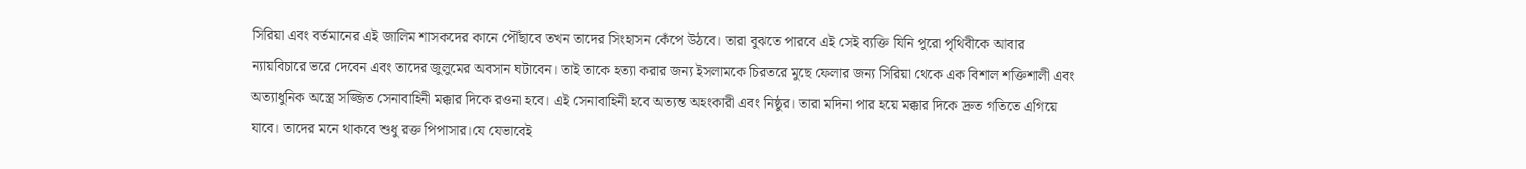সিরিয়া এবং বর্তমানের এই জালিম শাসকদের কানে পৌঁছাবে তখন তাদের সিংহাসন কেঁপে উঠবে। তারা বুঝতে পারবে এই সেই ব্যক্তি যিনি পুরো পৃথিবীকে আবার ন্যায়বিচারে ভরে দেবেন এবং তাদের জুলুমের অবসান ঘটাবেন। তাই তাকে হত্যা করার জন্য ইসলামকে চিরতরে মুছে ফেলার জন্য সিরিয়া থেকে এক বিশাল শক্তিশালী এবং অত্যাধুনিক অস্ত্রে সজ্জিত সেনাবাহিনী মক্কার দিকে রওনা হবে। এই সেনাবাহিনী হবে অত্যন্ত অহংকারী এবং নিষ্ঠুর। তারা মদিনা পার হয়ে মক্কার দিকে দ্রুত গতিতে এগিয়ে যাবে। তাদের মনে থাকবে শুধু রক্ত পিপাসার।যে যেভাবেই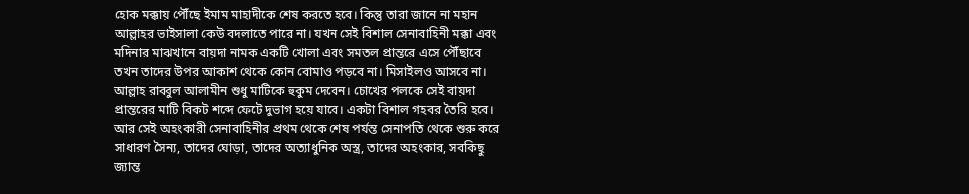হোক মক্কায় পৌঁছে ইমাম মাহাদীকে শেষ করতে হবে। কিন্তু তারা জানে না মহান আল্লাহর ভাইসালা কেউ বদলাতে পারে না। যখন সেই বিশাল সেনাবাহিনী মক্কা এবং মদিনার মাঝখানে বায়দা নামক একটি খোলা এবং সমতল প্রান্তরে এসে পৌঁছাবে তখন তাদের উপর আকাশ থেকে কোন বোমাও পড়বে না। মিসাইলও আসবে না। আল্লাহ রাব্বুল আলামীন শুধু মাটিকে হুকুম দেবেন। চোখের পলকে সেই বায়দা প্রান্তরের মাটি বিকট শব্দে ফেটে দুভাগ হয়ে যাবে। একটা বিশাল গহবর তৈরি হবে। আর সেই অহংকারী সেনাবাহিনীর প্রথম থেকে শেষ পর্যন্ত সেনাপতি থেকে শুরু করে সাধারণ সৈন্য, তাদের ঘোড়া, তাদের অত্যাধুনিক অস্ত্র, তাদের অহংকার, সবকিছু জ্যান্ত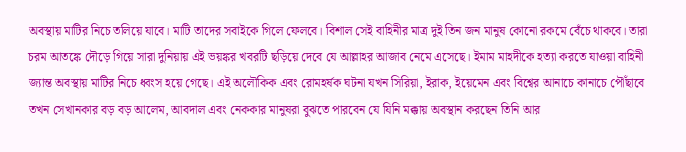অবস্থায় মাটির নিচে তলিয়ে যাবে। মাটি তাদের সবাইকে গিলে ফেলবে। বিশাল সেই বাহিনীর মাত্র দুই তিন জন মানুষ কোনো রকমে বেঁচে থাকবে। তারা চরম আতঙ্কে দৌড়ে গিয়ে সারা দুনিয়ায় এই ভয়ঙ্কর খবরটি ছড়িয়ে দেবে যে আল্লাহর আজাব নেমে এসেছে। ইমাম মাহদীকে হত্যা করতে যাওয়া বাহিনী জ্যান্ত অবস্থায় মাটির নিচে ধ্বংস হয়ে গেছে। এই অলৌকিক এবং রোমহর্ষক ঘটনা যখন সিরিয়া, ইরাক, ইয়েমেন এবং বিশ্বের আনাচে কানাচে পৌঁছাবে তখন সেখানকার বড় বড় আলেম, আবদাল এবং নেককার মানুষরা বুঝতে পারবেন যে যিনি মক্কায় অবস্থান করছেন তিনি আর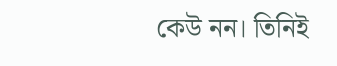কেউ নন। তিনিই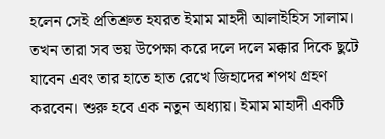হলেন সেই প্রতিশ্রুত হযরত ইমাম মাহদী আলাইহিস সালাম। তখন তারা সব ভয় উপেক্ষা করে দলে দলে মক্কার দিকে ছুটে যাবেন এবং তার হাতে হাত রেখে জিহাদের শপথ গ্রহণ করবেন। শুরু হবে এক নতুন অধ্যায়। ইমাম মাহাদী একটি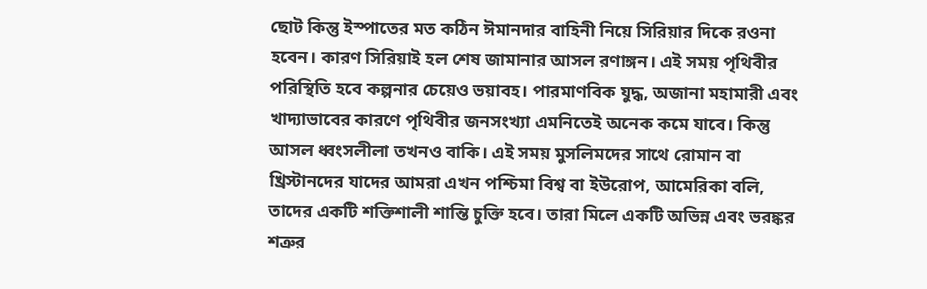ছোট কিন্তু ইস্পাতের মত কঠিন ঈমানদার বাহিনী নিয়ে সিরিয়ার দিকে রওনা হবেন। কারণ সিরিয়াই হল শেষ জামানার আসল রণাঙ্গন। এই সময় পৃথিবীর পরিস্থিতি হবে কল্পনার চেয়েও ভয়াবহ। পারমাণবিক যুদ্ধ, অজানা মহামারী এবং খাদ্যাভাবের কারণে পৃথিবীর জনসংখ্যা এমনিতেই অনেক কমে যাবে। কিন্তু আসল ধ্বংসলীলা তখনও বাকি। এই সময় মুসলিমদের সাথে রোমান বা খ্রিস্টানদের যাদের আমরা এখন পশ্চিমা বিশ্ব বা ইউরোপ, আমেরিকা বলি, তাদের একটি শক্তিশালী শান্তি চুক্তি হবে। তারা মিলে একটি অভিন্ন এবং ভরঙ্কর শত্রুর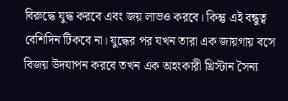বিরুদ্ধে যুদ্ধ করবে এবং জয় লাভও করবে। কিন্তু এই বন্ধুত্ব বেশিদিন টিকবে না। যুদ্ধের পর যখন তারা এক জায়গায় বসে বিজয় উদযাপন করবে তখন এক অহংকারী খ্রিস্টান সৈন্য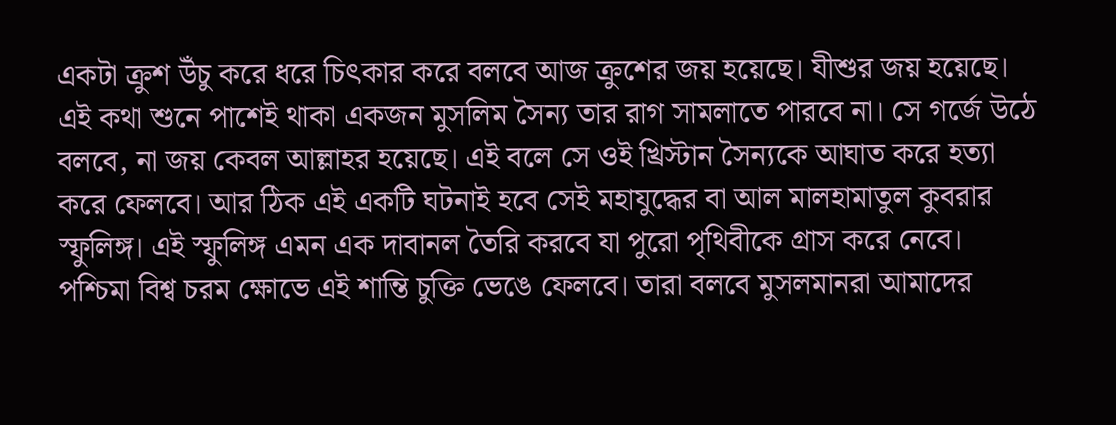একটা ক্রুশ উঁচু করে ধরে চিৎকার করে বলবে আজ ক্রুশের জয় হয়েছে। যীশুর জয় হয়েছে। এই কথা শুনে পাশেই থাকা একজন মুসলিম সৈন্য তার রাগ সামলাতে পারবে না। সে গর্জে উঠে বলবে, না জয় কেবল আল্লাহর হয়েছে। এই বলে সে ওই খ্রিস্টান সৈন্যকে আঘাত করে হত্যা করে ফেলবে। আর ঠিক এই একটি ঘটনাই হবে সেই মহাযুদ্ধের বা আল মালহামাতুল কুবরার স্ফুলিঙ্গ। এই স্ফুলিঙ্গ এমন এক দাবানল তৈরি করবে যা পুরো পৃথিবীকে গ্রাস করে নেবে। পশ্চিমা বিশ্ব চরম ক্ষোভে এই শান্তি চুক্তি ভেঙে ফেলবে। তারা বলবে মুসলমানরা আমাদের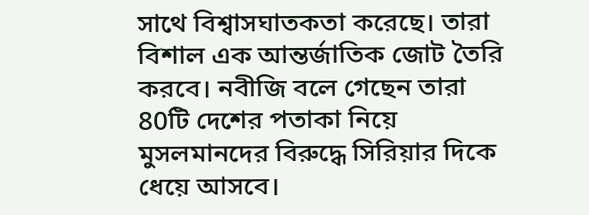সাথে বিশ্বাসঘাতকতা করেছে। তারা বিশাল এক আন্তর্জাতিক জোট তৈরি করবে। নবীজি বলে গেছেন তারা 80টি দেশের পতাকা নিয়ে মুসলমানদের বিরুদ্ধে সিরিয়ার দিকে ধেয়ে আসবে।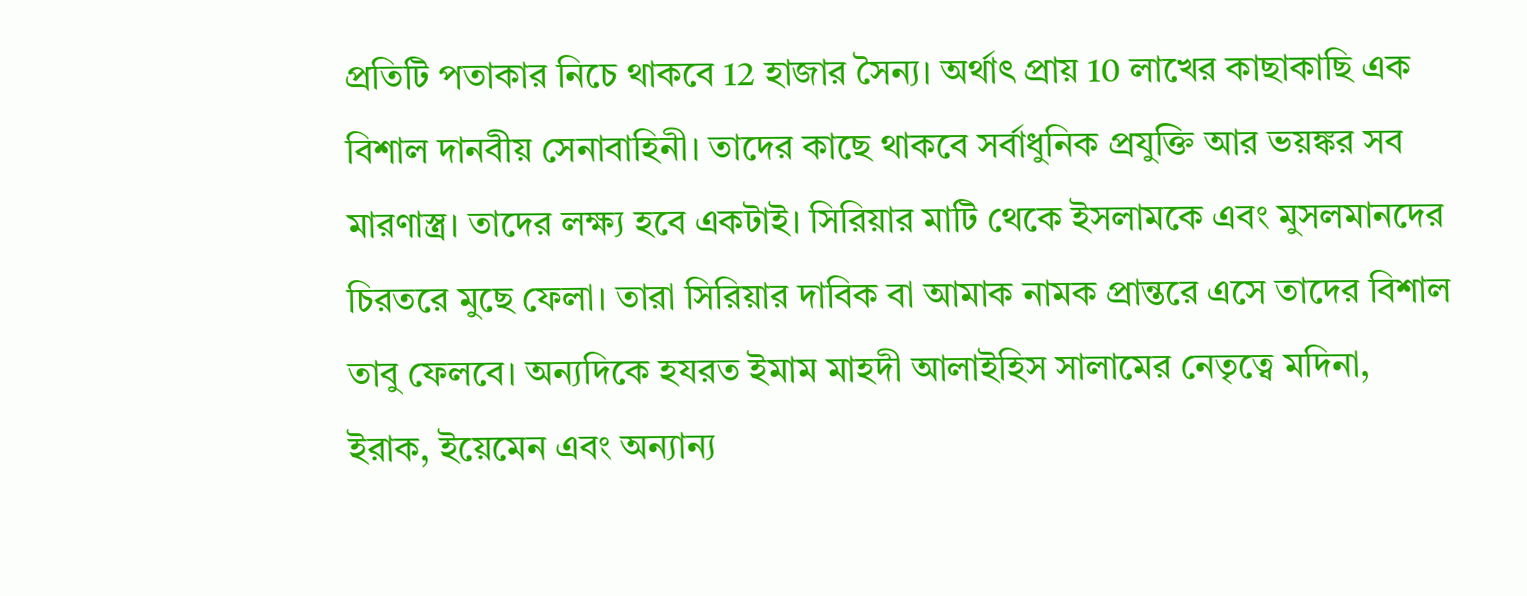প্রতিটি পতাকার নিচে থাকবে 12 হাজার সৈন্য। অর্থাৎ প্রায় 10 লাখের কাছাকাছি এক বিশাল দানবীয় সেনাবাহিনী। তাদের কাছে থাকবে সর্বাধুনিক প্রযুক্তি আর ভয়ঙ্কর সব মারণাস্ত্র। তাদের লক্ষ্য হবে একটাই। সিরিয়ার মাটি থেকে ইসলামকে এবং মুসলমানদের চিরতরে মুছে ফেলা। তারা সিরিয়ার দাবিক বা আমাক নামক প্রান্তরে এসে তাদের বিশাল তাবু ফেলবে। অন্যদিকে হযরত ইমাম মাহদী আলাইহিস সালামের নেতৃত্বে মদিনা, ইরাক, ইয়েমেন এবং অন্যান্য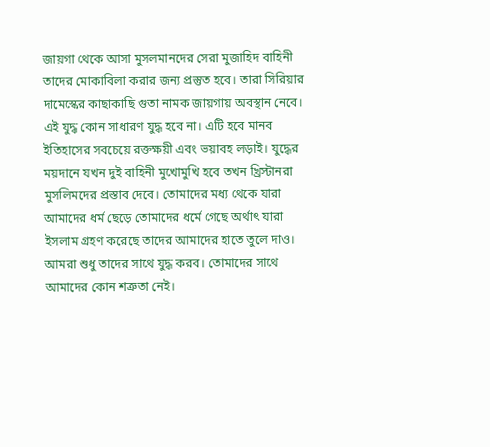জায়গা থেকে আসা মুসলমানদের সেরা মুজাহিদ বাহিনী তাদের মোকাবিলা করার জন্য প্রস্তুত হবে। তারা সিরিয়ার দামেস্কের কাছাকাছি গুতা নামক জায়গায় অবস্থান নেবে। এই যুদ্ধ কোন সাধারণ যুদ্ধ হবে না। এটি হবে মানব ইতিহাসের সবচেয়ে রক্তক্ষয়ী এবং ভয়াবহ লড়াই। যুদ্ধের ময়দানে যখন দুই বাহিনী মুখোমুখি হবে তখন খ্রিস্টানরা মুসলিমদের প্রস্তাব দেবে। তোমাদের মধ্য থেকে যারা আমাদের ধর্ম ছেড়ে তোমাদের ধর্মে গেছে অর্থাৎ যারা ইসলাম গ্রহণ করেছে তাদের আমাদের হাতে তুলে দাও। আমরা শুধু তাদের সাথে যুদ্ধ করব। তোমাদের সাথে আমাদের কোন শত্রুতা নেই।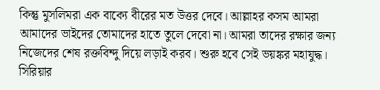কিন্তু মুসলিমরা এক বাক্যে বীরের মত উত্তর দেবে। আল্লাহর কসম আমরা আমাদের ভাইদের তোমাদের হাতে তুলে দেবো না। আমরা তাদের রক্ষার জন্য নিজেদের শেষ রক্তবিন্দু দিয়ে লড়াই করব। শুরু হবে সেই ভয়ঙ্কর মহাযুদ্ধ। সিরিয়ার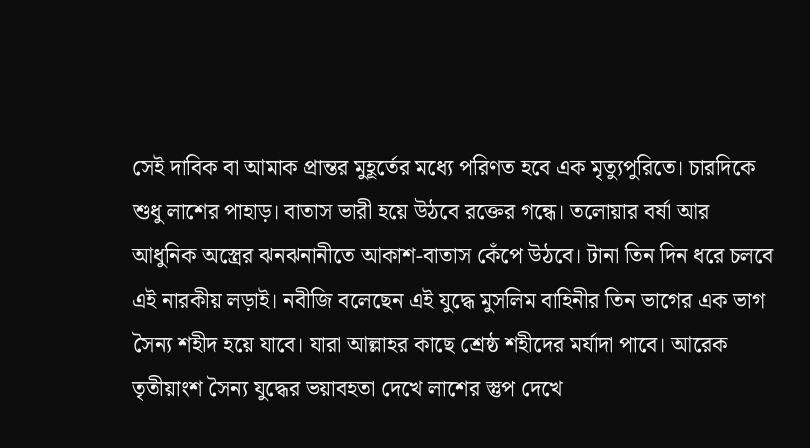সেই দাবিক বা আমাক প্রান্তর মুহূর্তের মধ্যে পরিণত হবে এক মৃত্যুপুরিতে। চারদিকে শুধু লাশের পাহাড়। বাতাস ভারী হয়ে উঠবে রক্তের গন্ধে। তলোয়ার বর্ষা আর আধুনিক অস্ত্রের ঝনঝনানীতে আকাশ-বাতাস কেঁপে উঠবে। টানা তিন দিন ধরে চলবে এই নারকীয় লড়াই। নবীজি বলেছেন এই যুদ্ধে মুসলিম বাহিনীর তিন ভাগের এক ভাগ সৈন্য শহীদ হয়ে যাবে। যারা আল্লাহর কাছে শ্রেষ্ঠ শহীদের মর্যাদা পাবে। আরেক তৃতীয়াংশ সৈন্য যুদ্ধের ভয়াবহতা দেখে লাশের স্তুপ দেখে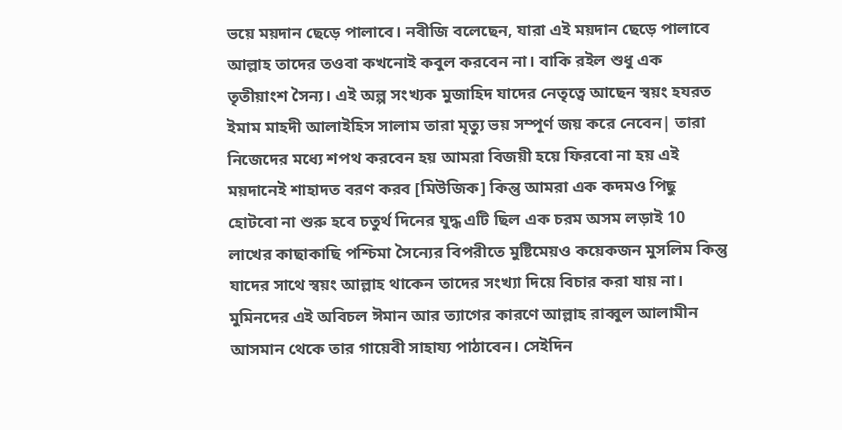ভয়ে ময়দান ছেড়ে পালাবে। নবীজি বলেছেন, যারা এই ময়দান ছেড়ে পালাবে আল্লাহ তাদের তওবা কখনোই কবুল করবেন না। বাকি রইল শুধু এক তৃতীয়াংশ সৈন্য। এই অল্প সংখ্যক মুজাহিদ যাদের নেতৃত্বে আছেন স্বয়ং হযরত ইমাম মাহদী আলাইহিস সালাম তারা মৃত্যু ভয় সম্পূর্ণ জয় করে নেবেন| তারা নিজেদের মধ্যে শপথ করবেন হয় আমরা বিজয়ী হয়ে ফিরবো না হয় এই ময়দানেই শাহাদত বরণ করব [মিউজিক] কিন্তু আমরা এক কদমও পিছু হোটবো না শুরু হবে চতুর্থ দিনের যুদ্ধ এটি ছিল এক চরম অসম লড়াই 10 লাখের কাছাকাছি পশ্চিমা সৈন্যের বিপরীতে মুষ্টিমেয়ও কয়েকজন মুসলিম কিন্তু যাদের সাথে স্বয়ং আল্লাহ থাকেন তাদের সংখ্যা দিয়ে বিচার করা যায় না। মুমিনদের এই অবিচল ঈমান আর ত্যাগের কারণে আল্লাহ রাব্বুল আলামীন আসমান থেকে তার গায়েবী সাহায্য পাঠাবেন। সেইদিন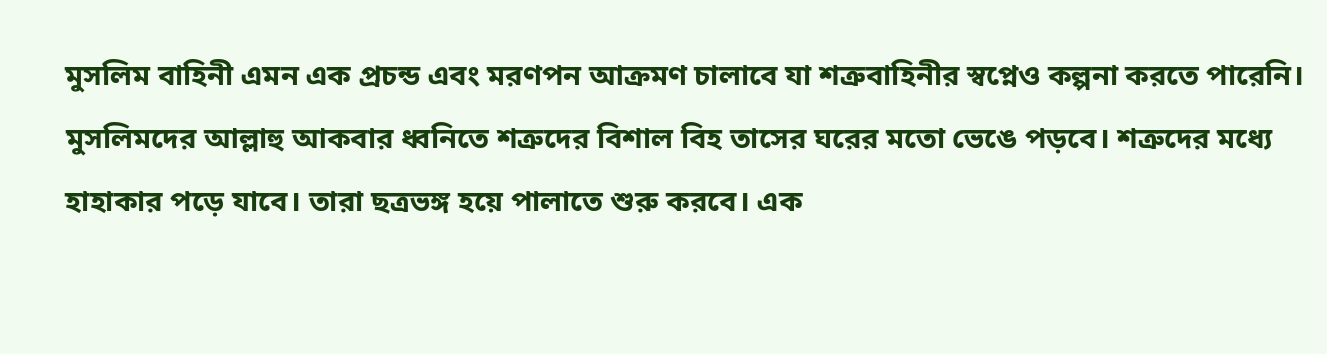মুসলিম বাহিনী এমন এক প্রচন্ড এবং মরণপন আক্রমণ চালাবে যা শত্রুবাহিনীর স্বপ্নেও কল্পনা করতে পারেনি। মুসলিমদের আল্লাহু আকবার ধ্বনিতে শত্রুদের বিশাল বিহ তাসের ঘরের মতো ভেঙে পড়বে। শত্রুদের মধ্যে হাহাকার পড়ে যাবে। তারা ছত্রভঙ্গ হয়ে পালাতে শুরু করবে। এক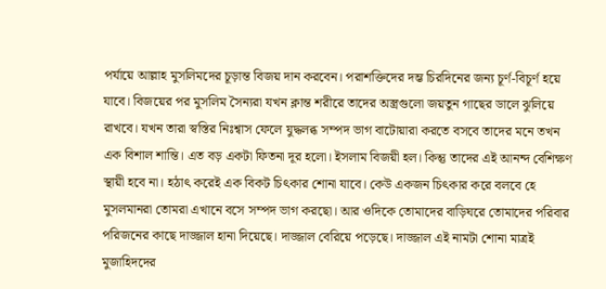পর্যায়ে আল্লাহ মুসলিমদের চূড়ান্ত বিজয় দান করবেন। পরাশক্তিদের দম্ভ চিরদিনের জন্য চূর্ণ-বিচূর্ণ হয়ে যাবে। বিজয়ের পর মুসলিম সৈন্যরা যখন ক্লান্ত শরীরে তাদের অস্ত্রগুলো জয়তুন গাছের ডালে ঝুলিয়ে রাখবে। যখন তারা স্বস্তির নিঃশ্বাস ফেলে যুদ্ধলব্ধ সম্পদ ভাগ বাটোয়ারা করতে বসবে তাদের মনে তখন এক বিশাল শান্তি। এত বড় একটা ফিতনা দূর হলো। ইসলাম বিজয়ী হল। কিন্তু তাদের এই আনন্দ বেশিক্ষণ স্থায়ী হবে না। হঠাৎ করেই এক বিকট চিৎকার শোনা যাবে। কেউ একজন চিৎকার করে বলবে হে মুসলমানরা তোমরা এখানে বসে সম্পদ ভাগ করছো। আর ওদিকে তোমাদের বাড়িঘরে তোমাদের পরিবার পরিজনের কাছে দাজ্জাল হানা দিয়েছে। দাজ্জাল বেরিয়ে পড়েছে। দাজ্জাল এই নামটা শোনা মাত্রই মুজাহিদদের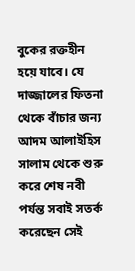বুকের রক্তহীন হয়ে যাবে। যে দাজ্জালের ফিতনা থেকে বাঁচার জন্য আদম আলাইহিস সালাম থেকে শুরু করে শেষ নবী পর্যন্ত সবাই সতর্ক করেছেন সেই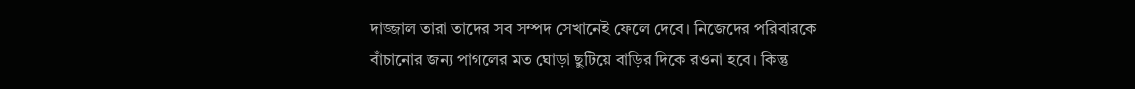দাজ্জাল তারা তাদের সব সম্পদ সেখানেই ফেলে দেবে। নিজেদের পরিবারকে বাঁচানোর জন্য পাগলের মত ঘোড়া ছুটিয়ে বাড়ির দিকে রওনা হবে। কিন্তু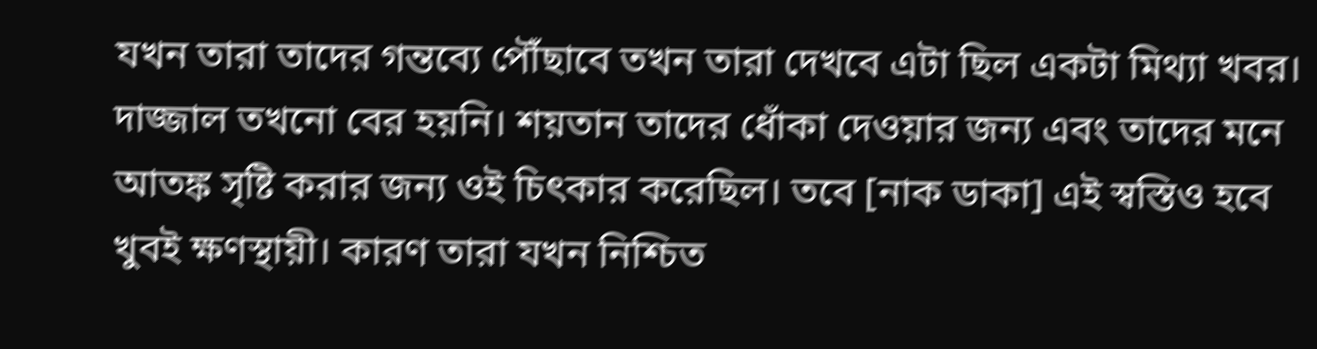যখন তারা তাদের গন্তব্যে পৌঁছাবে তখন তারা দেখবে এটা ছিল একটা মিথ্যা খবর। দাজ্জাল তখনো বের হয়নি। শয়তান তাদের ধোঁকা দেওয়ার জন্য এবং তাদের মনে আতঙ্ক সৃষ্টি করার জন্য ওই চিৎকার করেছিল। তবে [নাক ডাকা] এই স্বস্তিও হবে খুবই ক্ষণস্থায়ী। কারণ তারা যখন নিশ্চিত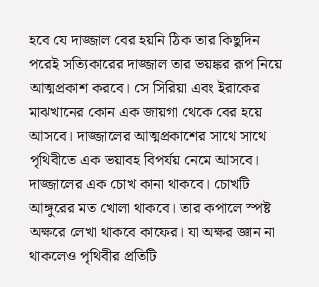হবে যে দাজ্জাল বের হয়নি ঠিক তার কিছুদিন পরেই সত্যিকারের দাজ্জাল তার ভয়ঙ্কর রূপ নিয়ে আত্মপ্রকাশ করবে। সে সিরিয়া এবং ইরাকের মাঝখানের কোন এক জায়গা থেকে বের হয়ে আসবে। দাজ্জালের আত্মপ্রকাশের সাথে সাথে পৃথিবীতে এক ভয়াবহ বিপর্যয় নেমে আসবে। দাজ্জালের এক চোখ কানা থাকবে। চোখটি আঙ্গুরের মত খোলা থাকবে। তার কপালে স্পষ্ট অক্ষরে লেখা থাকবে কাফের। যা অক্ষর জ্ঞান না থাকলেও পৃথিবীর প্রতিটি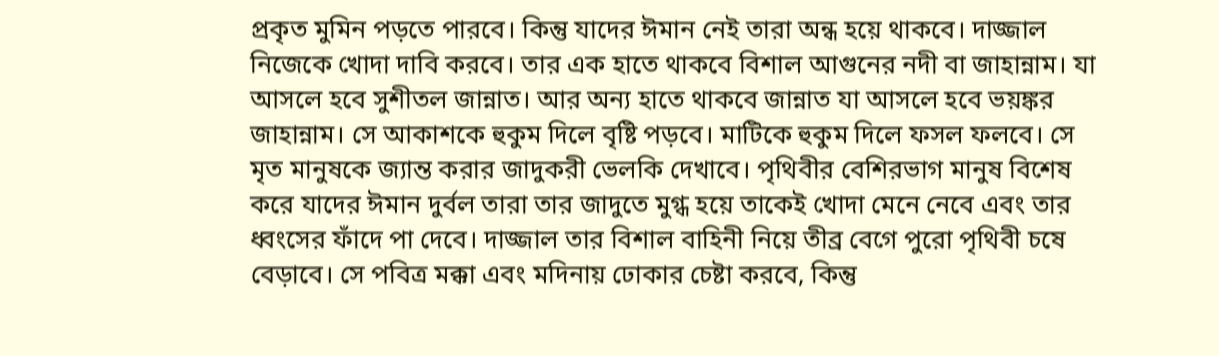প্রকৃত মুমিন পড়তে পারবে। কিন্তু যাদের ঈমান নেই তারা অন্ধ হয়ে থাকবে। দাজ্জাল নিজেকে খোদা দাবি করবে। তার এক হাতে থাকবে বিশাল আগুনের নদী বা জাহান্নাম। যা আসলে হবে সুশীতল জান্নাত। আর অন্য হাতে থাকবে জান্নাত যা আসলে হবে ভয়ঙ্কর জাহান্নাম। সে আকাশকে হুকুম দিলে বৃষ্টি পড়বে। মাটিকে হুকুম দিলে ফসল ফলবে। সে মৃত মানুষকে জ্যান্ত করার জাদুকরী ভেলকি দেখাবে। পৃথিবীর বেশিরভাগ মানুষ বিশেষ করে যাদের ঈমান দুর্বল তারা তার জাদুতে মুগ্ধ হয়ে তাকেই খোদা মেনে নেবে এবং তার ধ্বংসের ফাঁদে পা দেবে। দাজ্জাল তার বিশাল বাহিনী নিয়ে তীব্র বেগে পুরো পৃথিবী চষে বেড়াবে। সে পবিত্র মক্কা এবং মদিনায় ঢোকার চেষ্টা করবে, কিন্তু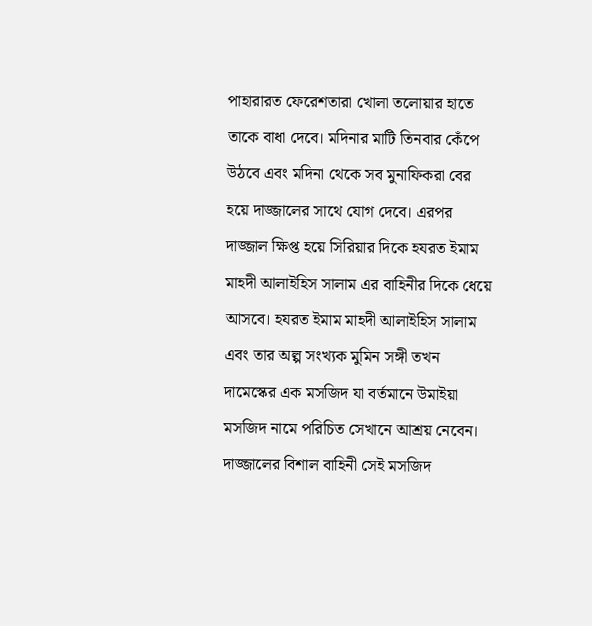পাহারারত ফেরেশতারা খোলা তলোয়ার হাতে তাকে বাধা দেবে। মদিনার মাটি তিনবার কেঁপে উঠবে এবং মদিনা থেকে সব মুনাফিকরা বের হয়ে দাজ্জালের সাথে যোগ দেবে। এরপর দাজ্জাল ক্ষিপ্ত হয়ে সিরিয়ার দিকে হযরত ইমাম মাহদী আলাইহিস সালাম এর বাহিনীর দিকে ধেয়ে আসবে। হযরত ইমাম মাহদী আলাইহিস সালাম এবং তার অল্প সংখ্যক মুমিন সঙ্গী তখন দামেস্কের এক মসজিদ যা বর্তমানে উমাইয়া মসজিদ নামে পরিচিত সেখানে আশ্রয় নেবেন। দাজ্জালের বিশাল বাহিনী সেই মসজিদ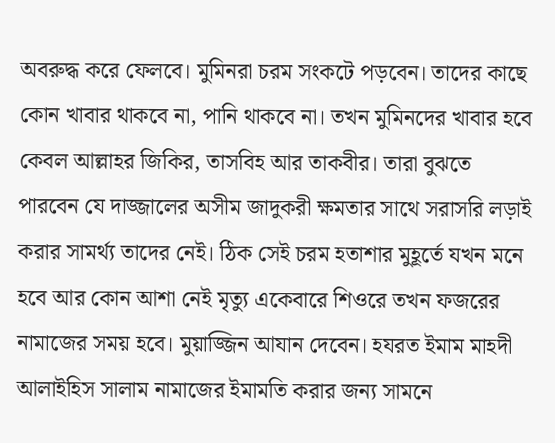অবরুদ্ধ করে ফেলবে। মুমিনরা চরম সংকটে পড়বেন। তাদের কাছে কোন খাবার থাকবে না, পানি থাকবে না। তখন মুমিনদের খাবার হবে কেবল আল্লাহর জিকির, তাসবিহ আর তাকবীর। তারা বুঝতে পারবেন যে দাজ্জালের অসীম জাদুকরী ক্ষমতার সাথে সরাসরি লড়াই করার সামর্থ্য তাদের নেই। ঠিক সেই চরম হতাশার মুহূর্তে যখন মনে হবে আর কোন আশা নেই মৃত্যু একেবারে শিওরে তখন ফজরের নামাজের সময় হবে। মুয়াজ্জিন আযান দেবেন। হযরত ইমাম মাহদী আলাইহিস সালাম নামাজের ইমামতি করার জন্য সামনে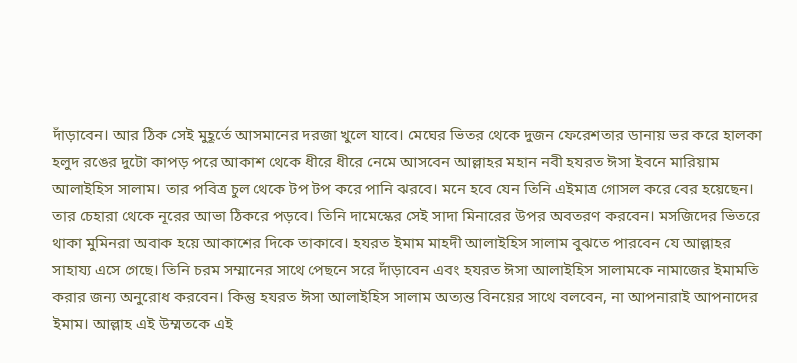দাঁড়াবেন। আর ঠিক সেই মুহূর্তে আসমানের দরজা খুলে যাবে। মেঘের ভিতর থেকে দুজন ফেরেশতার ডানায় ভর করে হালকা হলুদ রঙের দুটো কাপড় পরে আকাশ থেকে ধীরে ধীরে নেমে আসবেন আল্লাহর মহান নবী হযরত ঈসা ইবনে মারিয়াম আলাইহিস সালাম। তার পবিত্র চুল থেকে টপ টপ করে পানি ঝরবে। মনে হবে যেন তিনি এইমাত্র গোসল করে বের হয়েছেন। তার চেহারা থেকে নূরের আভা ঠিকরে পড়বে। তিনি দামেস্কের সেই সাদা মিনারের উপর অবতরণ করবেন। মসজিদের ভিতরে থাকা মুমিনরা অবাক হয়ে আকাশের দিকে তাকাবে। হযরত ইমাম মাহদী আলাইহিস সালাম বুঝতে পারবেন যে আল্লাহর সাহায্য এসে গেছে। তিনি চরম সম্মানের সাথে পেছনে সরে দাঁড়াবেন এবং হযরত ঈসা আলাইহিস সালামকে নামাজের ইমামতি করার জন্য অনুরোধ করবেন। কিন্তু হযরত ঈসা আলাইহিস সালাম অত্যন্ত বিনয়ের সাথে বলবেন, না আপনারাই আপনাদের ইমাম। আল্লাহ এই উম্মতকে এই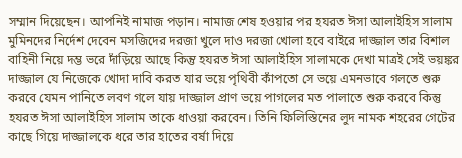সম্মান দিয়েছেন। আপনিই নামাজ পড়ান। নামাজ শেষ হওয়ার পর হযরত ঈসা আলাইহিস সালাম মুমিনদের নির্দেশ দেবেন মসজিদের দরজা খুলে দাও দরজা খোলা হবে বাইরে দাজ্জাল তার বিশাল বাহিনী নিয়ে দম্ভ ভরে দাঁড়িয়ে আছে কিন্তু হযরত ঈসা আলাইহিস সালামকে দেখা মাত্রই সেই ভয়ঙ্কর দাজ্জাল যে নিজেকে খোদা দাবি করত যার ভয়ে পৃথিবী কাঁপতো সে ভয়ে এমনভাবে গলতে শুরু করবে যেমন পানিতে লবণ গলে যায় দাজ্জাল প্রাণ ভয়ে পাগলের মত পালাতে শুরু করবে কিন্তু হযরত ঈসা আলাইহিস সালাম তাকে ধাওয়া করবেন। তিনি ফিলিস্তিনের লুদ নামক শহরের গেটের কাছে গিয়ে দাজ্জালকে ধরে তার হাতের বর্ষা দিয়ে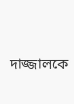দাজ্জালকে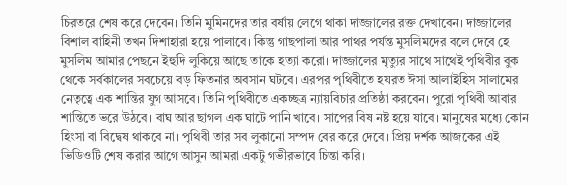চিরতরে শেষ করে দেবেন। তিনি মুমিনদের তার বর্ষায় লেগে থাকা দাজ্জালের রক্ত দেখাবেন। দাজ্জালের বিশাল বাহিনী তখন দিশাহারা হয়ে পালাবে। কিন্তু গাছপালা আর পাথর পর্যন্ত মুসলিমদের বলে দেবে হে মুসলিম আমার পেছনে ইহুদি লুকিয়ে আছে তাকে হত্যা করো। দাজ্জালের মৃত্যুর সাথে সাথেই পৃথিবীর বুক থেকে সর্বকালের সবচেয়ে বড় ফিতনার অবসান ঘটবে। এরপর পৃথিবীতে হযরত ঈসা আলাইহিস সালামের নেতৃত্বে এক শান্তির যুগ আসবে। তিনি পৃথিবীতে একচ্ছত্র ন্যায়বিচার প্রতিষ্ঠা করবেন। পুরো পৃথিবী আবার শান্তিতে ভরে উঠবে। বাঘ আর ছাগল এক ঘাটে পানি খাবে। সাপের বিষ নষ্ট হয়ে যাবে। মানুষের মধ্যে কোন হিংসা বা বিদ্বেষ থাকবে না। পৃথিবী তার সব লুকানো সম্পদ বের করে দেবে। প্রিয় দর্শক আজকের এই ভিডিওটি শেষ করার আগে আসুন আমরা একটু গভীরভাবে চিন্তা করি।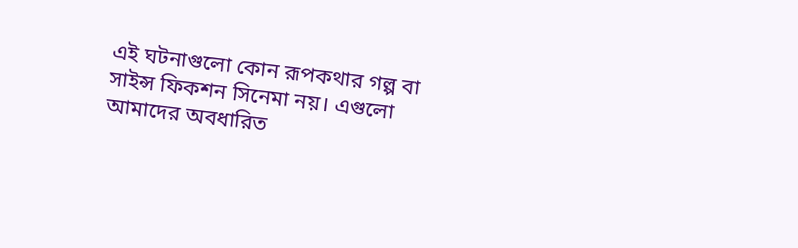এই ঘটনাগুলো কোন রূপকথার গল্প বা সাইন্স ফিকশন সিনেমা নয়। এগুলো আমাদের অবধারিত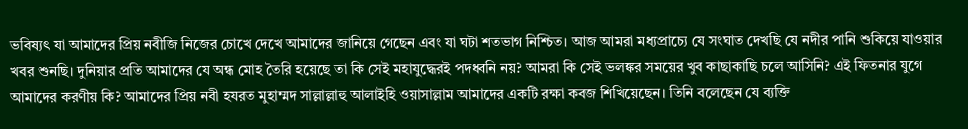ভবিষ্যৎ যা আমাদের প্রিয় নবীজি নিজের চোখে দেখে আমাদের জানিয়ে গেছেন এবং যা ঘটা শতভাগ নিশ্চিত। আজ আমরা মধ্যপ্রাচ্যে যে সংঘাত দেখছি যে নদীর পানি শুকিয়ে যাওয়ার খবর শুনছি। দুনিয়ার প্রতি আমাদের যে অন্ধ মোহ তৈরি হয়েছে তা কি সেই মহাযুদ্ধেরই পদধ্বনি নয়? আমরা কি সেই ভলঙ্কর সময়ের খুব কাছাকাছি চলে আসিনি? এই ফিতনার যুগে আমাদের করণীয় কি? আমাদের প্রিয় নবী হযরত মুহাম্মদ সাল্লাল্লাহু আলাইহি ওয়াসাল্লাম আমাদের একটি রক্ষা কবজ শিখিয়েছেন। তিনি বলেছেন যে ব্যক্তি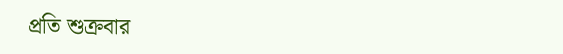প্রতি শুক্রবার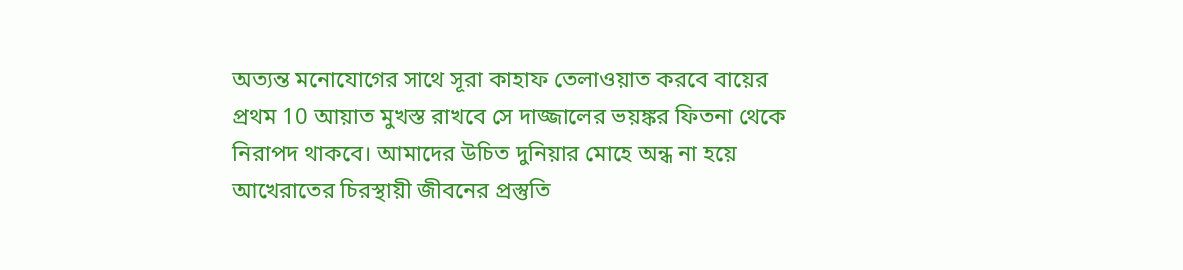অত্যন্ত মনোযোগের সাথে সূরা কাহাফ তেলাওয়াত করবে বায়ের প্রথম 10 আয়াত মুখস্ত রাখবে সে দাজ্জালের ভয়ঙ্কর ফিতনা থেকে নিরাপদ থাকবে। আমাদের উচিত দুনিয়ার মোহে অন্ধ না হয়ে আখেরাতের চিরস্থায়ী জীবনের প্রস্তুতি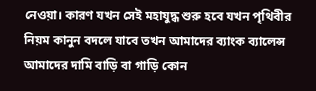নেওয়া। কারণ যখন সেই মহাযুদ্ধ শুরু হবে যখন পৃথিবীর নিয়ম কানুন বদলে যাবে তখন আমাদের ব্যাংক ব্যালেন্স আমাদের দামি বাড়ি বা গাড়ি কোন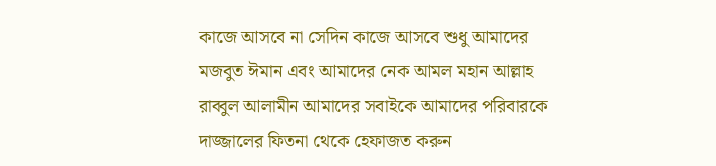কাজে আসবে না সেদিন কাজে আসবে শুধু আমাদের মজবুত ঈমান এবং আমাদের নেক আমল মহান আল্লাহ রাব্বুল আলামীন আমাদের সবাইকে আমাদের পরিবারকে দাজ্জালের ফিতনা থেকে হেফাজত করুন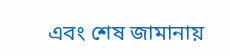এবং শেষ জামানায়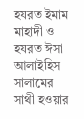হযরত ইমাম মাহাদী ও হযরত ঈসা আলাইহিস সালামের সাথী হওয়ার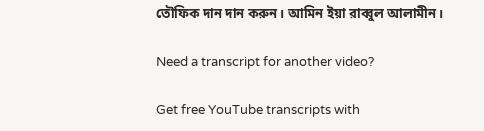তৌফিক দান দান করুন। আমিন ইয়া রাব্বুল আলামীন।

Need a transcript for another video?

Get free YouTube transcripts with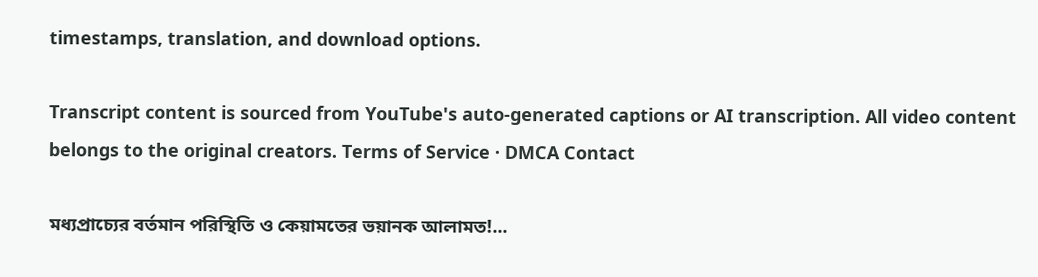timestamps, translation, and download options.

Transcript content is sourced from YouTube's auto-generated captions or AI transcription. All video content belongs to the original creators. Terms of Service · DMCA Contact

মধ্যপ্রাচ্যের বর্তমান পরিস্থিতি ও কেয়ামতের ভয়ানক আলামত!...